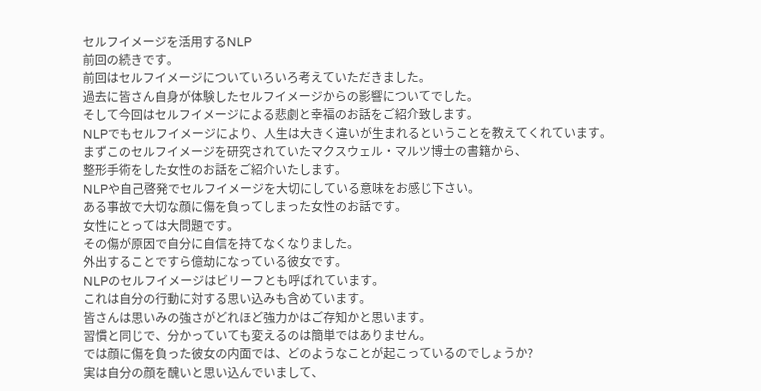セルフイメージを活用するNLP
前回の続きです。
前回はセルフイメージについていろいろ考えていただきました。
過去に皆さん自身が体験したセルフイメージからの影響についてでした。
そして今回はセルフイメージによる悲劇と幸福のお話をご紹介致します。
NLPでもセルフイメージにより、人生は大きく違いが生まれるということを教えてくれています。
まずこのセルフイメージを研究されていたマクスウェル・マルツ博士の書籍から、
整形手術をした女性のお話をご紹介いたします。
NLPや自己啓発でセルフイメージを大切にしている意味をお感じ下さい。
ある事故で大切な顔に傷を負ってしまった女性のお話です。
女性にとっては大問題です。
その傷が原因で自分に自信を持てなくなりました。
外出することですら億劫になっている彼女です。
NLPのセルフイメージはビリーフとも呼ばれています。
これは自分の行動に対する思い込みも含めています。
皆さんは思いみの強さがどれほど強力かはご存知かと思います。
習慣と同じで、分かっていても変えるのは簡単ではありません。
では顔に傷を負った彼女の内面では、どのようなことが起こっているのでしょうか?
実は自分の顔を醜いと思い込んでいまして、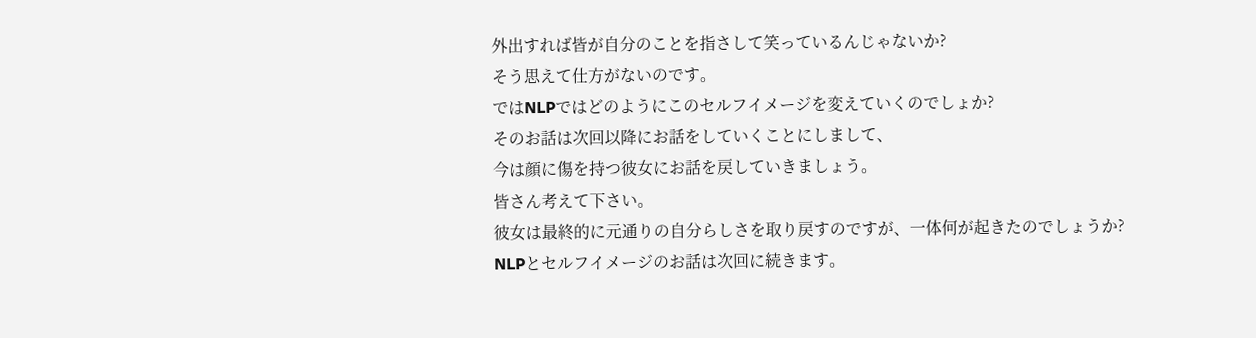外出すれば皆が自分のことを指さして笑っているんじゃないか?
そう思えて仕方がないのです。
ではNLPではどのようにこのセルフイメージを変えていくのでしょか?
そのお話は次回以降にお話をしていくことにしまして、
今は顔に傷を持つ彼女にお話を戻していきましょう。
皆さん考えて下さい。
彼女は最終的に元通りの自分らしさを取り戻すのですが、一体何が起きたのでしょうか?
NLPとセルフイメージのお話は次回に続きます。